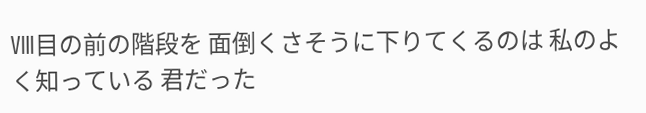Ⅷ目の前の階段を 面倒くさそうに下りてくるのは 私のよく知っている 君だった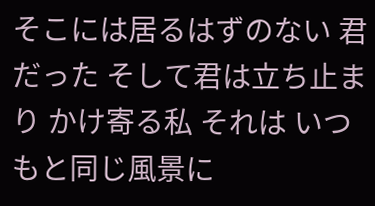そこには居るはずのない 君だった そして君は立ち止まり かけ寄る私 それは いつもと同じ風景に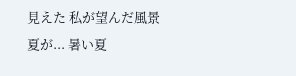見えた 私が望んだ風景 夏が... 暑い夏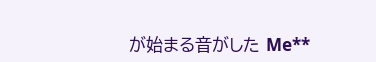が始まる音がした Me**